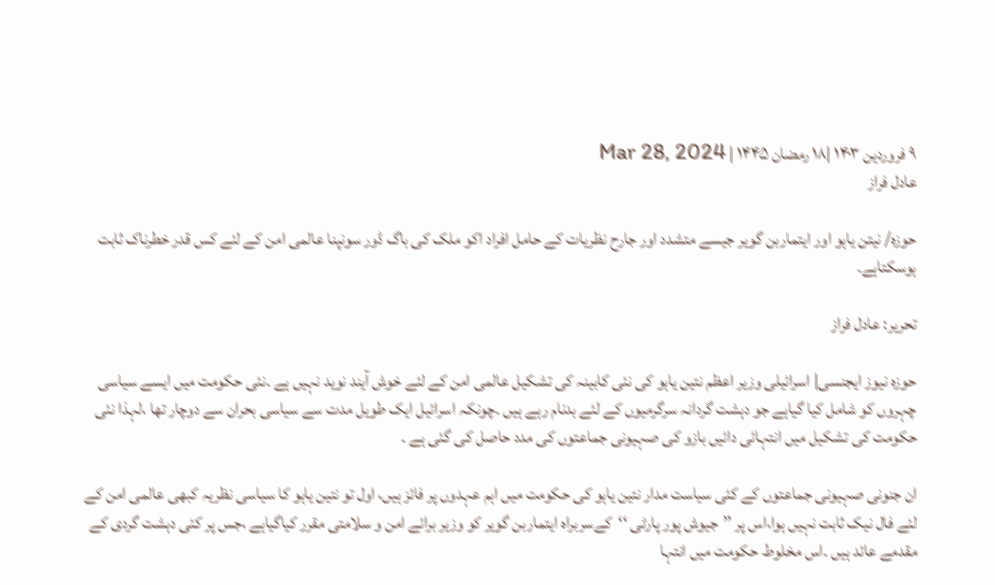۹ فروردین ۱۴۰۳ |۱۸ رمضان ۱۴۴۵ | Mar 28, 2024
عادل فراز

حوزہ/ نیتن یاہو اور ایتماربن گویر جیسے متشدد اور جارح نظریات کے حامل افراد اکو ملک کی باگ ڈور سونپنا عالمی امن کے لئے کس قدر خطرناک ثابت ہوسکتاہے۔

تحریر: عادل فراز

حوزہ نیوز ایجنسی| اسرائیلی وزیر اعظم نتین یاہو کی نئی کابینہ کی تشکیل عالمی امن کے لئے خوش آیند نوید نہیں ہے ۔نئی حکومت میں ایسے سیاسی چہروں کو شامل کیا گیاہے جو دہشت گردانہ سرگرمیوں کے لئے بدنام رہے ہیں ۔چونکہ اسرائیل ایک طویل مدت سے سیاسی بحران سے دوچار تھا ،لہذا نئی حکومت کی تشکیل میں انتہائی دائیں بازو کی صہیونی جماعتوں کی مدد حاصل کی گئی ہے ۔

ان جنونی صہیونی جماعتوں کے کئی سیاست مدار نتین یاہو کی حکومت میں اہم عہدوں پر فائز ہیں، اول تو نتین یاہو کا سیاسی نظریہ کبھی عالمی امن کے لئے فال نیک ثابت نہیں ہوا،اس پر ’’جیوش پور پارٹی ‘‘کےسربراہ ایتماربن گویر کو وزیر برائے امن و سلامتی مقرر کیاگیاہے ،جس پر کئی دہشت گردی کے مقدمے عائد ہیں ۔اس مخلوط حکومت میں انتہا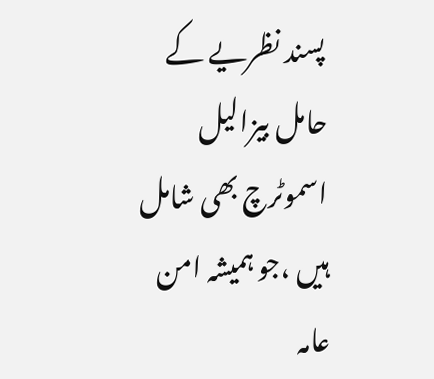پسند نظریے کے حامل بیزالیل اسموٹرچ بھی شامل ہیں ،جو ہمیشہ امن عامہ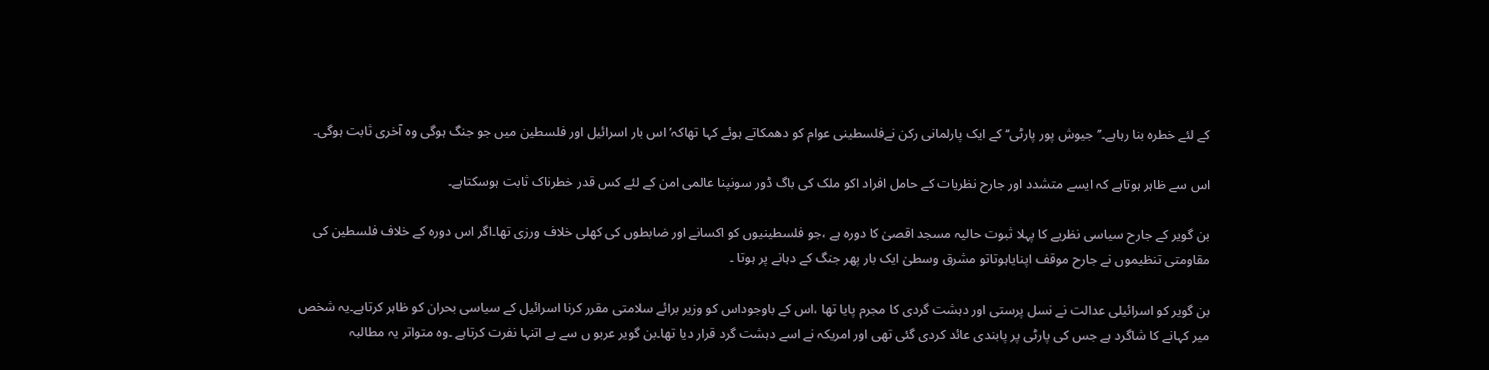کے لئے خطرہ بنا رہاہے۔’’جیوش پور پارٹی‘‘ کے ایک پارلمانی رکن نےفلسطینی عوام کو دھمکاتے ہوئے کہا تھاکہ’ اس بار اسرائیل اور فلسطین میں جو جنگ ہوگی وہ آخری ثابت ہوگی۔

اس سے ظاہر ہوتاہے کہ ایسے متشدد اور جارح نظریات کے حامل افراد اکو ملک کی باگ ڈور سونپنا عالمی امن کے لئے کس قدر خطرناک ثابت ہوسکتاہے۔

بن گویر کے جارح سیاسی نظریے کا پہلا ثبوت حالیہ مسجد اقصیٰ کا دورہ ہے ،جو فلسطینیوں کو اکسانے اور ضابطوں کی کھلی خلاف ورزی تھا۔اگر اس دورہ کے خلاف فلسطین کی مقاومتی تنظیموں نے جارح موقف اپنایاہوتاتو مشرق وسطیٰ ایک بار پھر جنگ کے دہانے پر ہوتا ۔

بن گویر کو اسرائیلی عدالت نے نسل پرستی اور دہشت گردی کا مجرم پایا تھا ،اس کے باوجوداس کو وزیر برائے سلامتی مقرر کرنا اسرائیل کے سیاسی بحران کو ظاہر کرتاہے۔یہ شخص میر کہانے کا شاگرد ہے جس کی پارٹی پر پابندی عائد کردی گئی تھی اور امریکہ نے اسے دہشت گرد قرار دیا تھا۔بن گویر عربو ں سے بے اتنہا نفرت کرتاہے ۔وہ متواتر یہ مطالبہ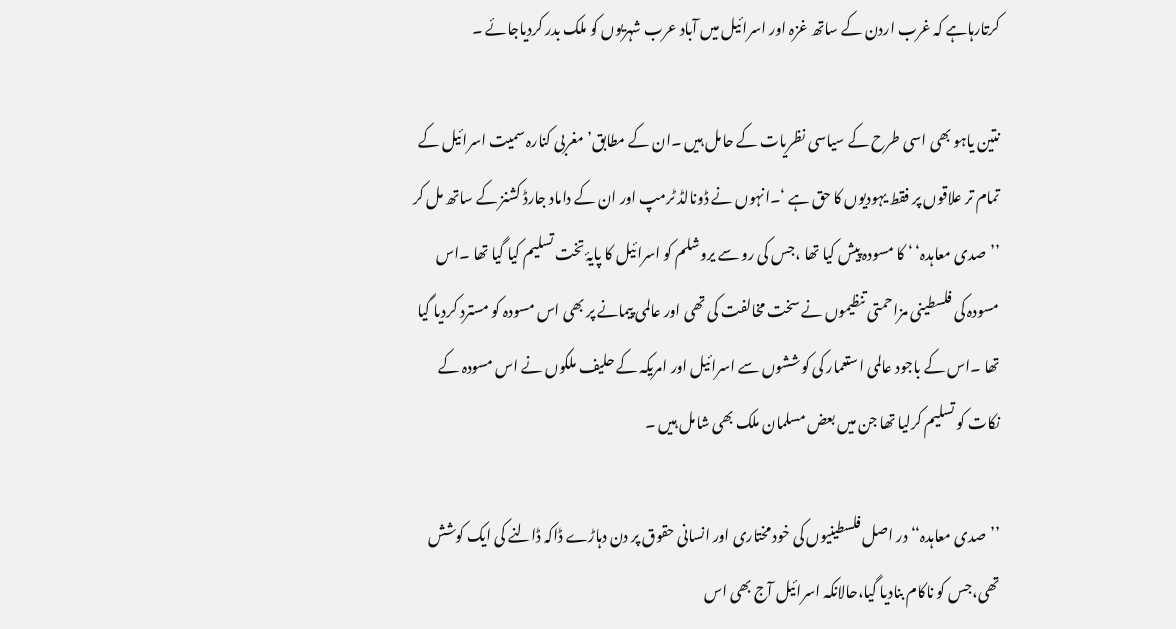کرتارہاہے کہ غرب اردن کے ساتھ غزہ اور اسرائیل میں آباد عرب شہریوں کو ملک بدر کردیاجائے ۔

نتین یاہو بھی اسی طرح کے سیاسی نظریات کے حامل ہیں ۔ان کے مطابق’ مغربی کنارہ سمیت اسرائیل کے تمام تر علاقوں پر فقط یہودیوں کا حق ہے ‘۔انہوں نے ڈونالڈ ٹرمپ اور ان کے داماد جارڈ کشنز کے ساتھ مل کر ’’صدی معاہدہ‘ ‘ کا مسودہ پیش کیا تھا ،جس کی رو سے یروشلم کو اسرائیل کا پایۂ تخت تسلیم کیا گیا تھا ۔اس مسودہ کی فلسطینی مزاحمتی تنظیموں نے سخت مخالفت کی تھی اور عالمی پیمانے پر بھی اس مسودہ کو مسترد کردیا گیا تھا ۔اس کے باجود عالمی استعمار کی کوششوں سے اسرائیل اور امریکہ کے حلیف ملکوں نے اس مسودہ کے نکات کو تسلیم کرلیا تھا جن میں بعض مسلمان ملک بھی شامل ہیں ۔

’’صدی معاہدہ‘‘ در اصل فلسطینیوں کی خود مختاری اور انسانی حقوق پر دن دہاڑے ڈاکہ ڈالنے کی ایک کوشش تھی،جس کو ناکام بنادیا گیا،حالانکہ اسرائیل آج بھی اس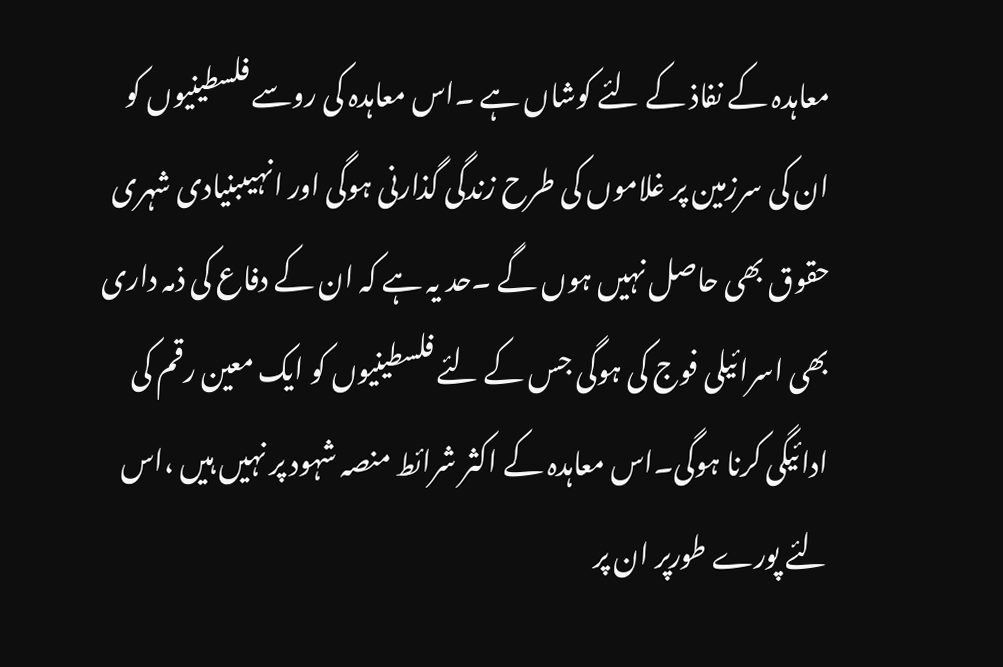معاہدہ کے نفاذ کے لئے کوشاں ہے ۔اس معاہدہ کی روسے فلسطینیوں کو ان کی سرزمین پر غلاموں کی طرح زندگی گذارنی ہوگی اور انہیںبنیادی شہری حقوق بھی حاصل نہیں ہوں گے ۔حد یہ ہے کہ ان کے دفاع کی ذمہ داری بھی اسرائیلی فوج کی ہوگی جس کے لئے فلسطینیوں کو ایک معین رقم کی ادائیگی کرنا ہوگی۔اس معاہدہ کے اکثر شرائط منصہ شہود پر نہیں ہیں ،اس لئے پورے طورپر ان پر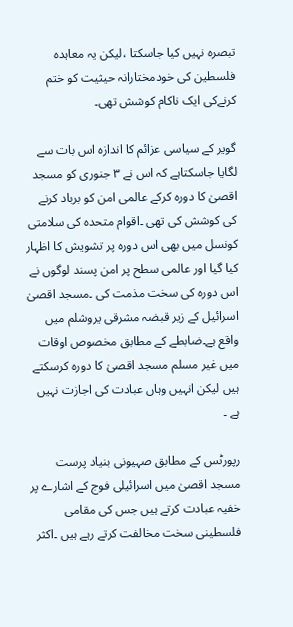تبصرہ نہیں کیا جاسکتا ،لیکن یہ معاہدہ فلسطین کی خودمختارانہ حیثیت کو ختم کرنےکی ایک ناکام کوشش تھی۔

گویر کے سیاسی عزائم کا اندازہ اس بات سے لگایا جاسکتاہے کہ اس نے ۳ جنوری کو مسجد اقصیٰ کا دورہ کرکے عالمی امن کو برباد کرنے کی کوشش کی تھی ۔اقوام متحدہ کی سلامتی کونسل میں بھی اس دورہ پر تشویش کا اظہار کیا گیا اور عالمی سطح پر امن پسند لوگوں نے اس دورہ کی سخت مذمت کی ۔مسجد اقصیٰ اسرائیل کے زیر قبضہ مشرقی یروشلم میں واقع ہے۔ضابطے کے مطابق مخصوص اوقات میں غیر مسلم مسجد اقصیٰ کا دورہ کرسکتے ہیں لیکن انہیں وہاں عبادت کی اجازت نہیں ہے ۔

رپورٹس کے مطابق صہیونی بنیاد پرست مسجد اقصیٰ میں اسرائیلی فوج کے اشارے پر خفیہ عبادت کرتے ہیں جس کی مقامی فلسطینی سخت مخالفت کرتے رہے ہیں ۔اکثر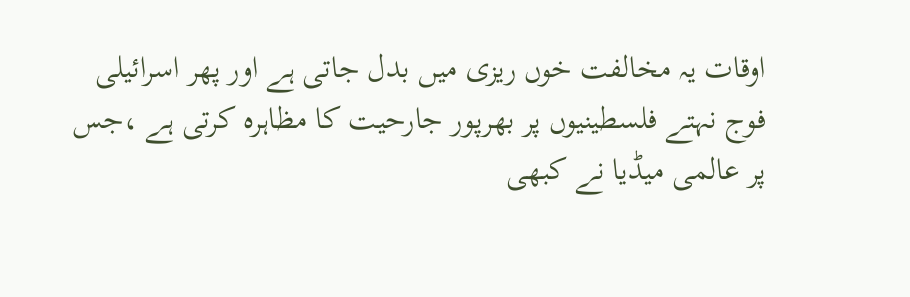اوقات یہ مخالفت خوں ریزی میں بدل جاتی ہے اور پھر اسرائیلی فوج نہتے فلسطینیوں پر بھرپور جارحیت کا مظاہرہ کرتی ہے ،جس پر عالمی میڈیا نے کبھی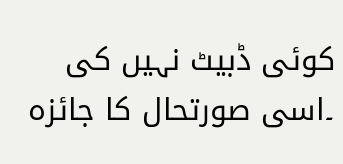کوئی ڈبیٹ نہیں کی ۔اسی صورتحال کا جائزہ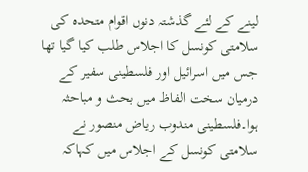لینے کے لئے گذشتہ دنوں اقوام متحدہ کی سلامتی کونسل کا اجلاس طلب کیا گیا تھا جس میں اسرائیل اور فلسطینی سفیر کے درمیان سخت الفاظ میں بحث و مباحثہ ہوا۔فلسطینی مندوب ریاض منصور نے سلامتی کونسل کے اجلاس میں کہاکہ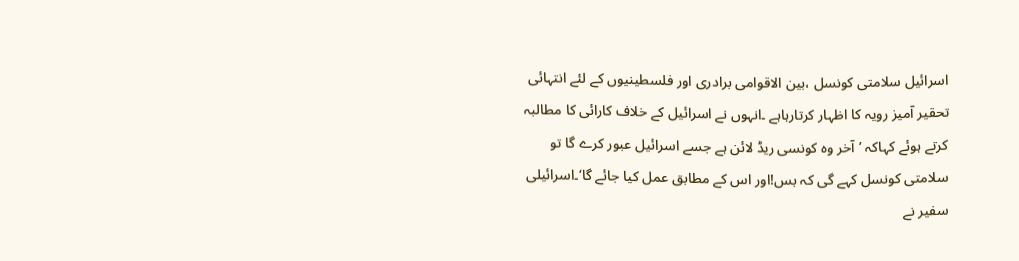اسرائیل سلامتی کونسل ،بین الاقوامی برادری اور فلسطینیوں کے لئے انتہائی تحقیر آمیز رویہ کا اظہار کرتارہاہے ۔انہوں نے اسرائیل کے خلاف کارائی کا مطالبہ کرتے ہوئے کہاکہ ’آخر وہ کونسی ریڈ لائن ہے جسے اسرائیل عبور کرے گا تو سلامتی کونسل کہے گی کہ بس!اور اس کے مطابق عمل کیا جائے گا‘۔اسرائیلی سفیر نے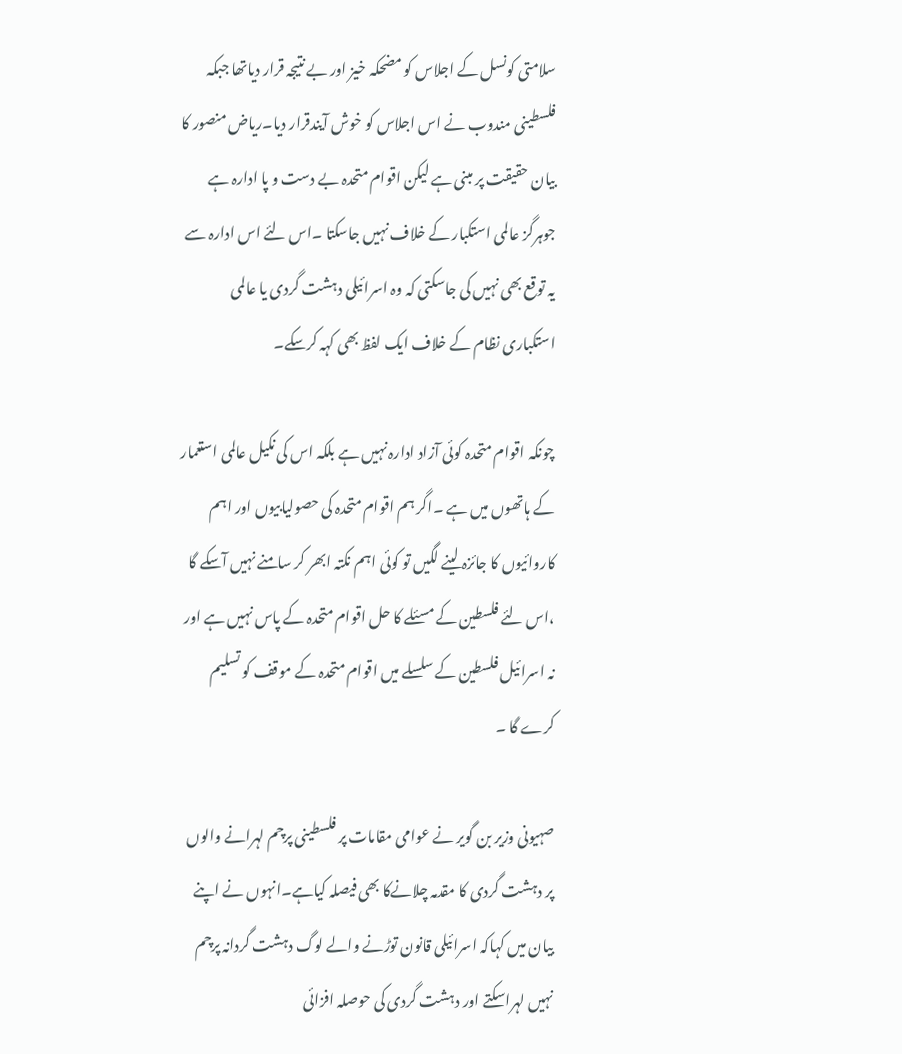سلامتی کونسل کے اجلاس کو مضحکہ خیز اور بے نتیجہ قرار دیاتھا جبکہ فلسطینی مندوب نے اس اجلاس کو خوش آیندقرار دیا۔ریاض منصور کا بیان حقیقت پر مبنی ہے لیکن اقوام متحدہ بے دست و پا ادارہ ہے جوہرگز عالمی استکبار کے خلاف نہیں جاسکتا ۔اس لئے اس ادارہ سے یہ توقع بھی نہیں کی جاسکتی کہ وہ اسرائیلی دہشت گردی یا عالمی استکباری نظام کے خلاف ایک لفظ بھی کہہ کرسکے۔

چونکہ اقوام متحدہ کوئی آزاد ادارہ نہیں ہے بلکہ اس کی نکیل عالمی استعمار کے ہاتھوں میں ہے ۔اگر ہم اقوام متحدہ کی حصولیابیوں اور اہم کاروائیوں کا جائزہ لینے لگیں تو کوئی اہم نکتہ ابھر کر سامنے نہیں آسکے گا ،اس لئے فلسطین کے مسئلے کا حل اقوام متحدہ کے پاس نہیں ہے اور نہ اسرائیل فلسطین کے سلسلے میں اقوام متحدہ کے موقف کو تسلیم کرے گا ۔

صہیونی وزیر بن گویر نے عوامی مقامات پر فلسطینی پرچم لہرانے والوں پر دہشت گردی کا مقدمہ چلانےکا بھی فیصلہ کیاہے۔انہوں نے اپنے بیان میں کہاکہ اسرائیلی قانون توڑنے والے لوگ دہشت گردانہ پرچم نہیں لہراسکتے اور دہشت گردی کی حوصلہ افزائی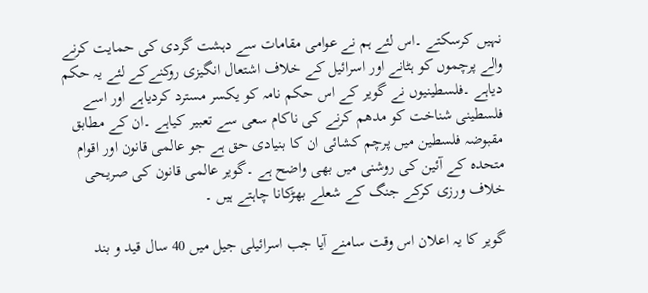نہیں کرسکتے ۔اس لئے ہم نے عوامی مقامات سے دہشت گردی کی حمایت کرنے والے پرچموں کو ہٹانے اور اسرائیل کے خلاف اشتعال انگیزی روکنےکے لئے یہ حکم دیاہے ۔فلسطینیوں نے گویر کے اس حکم نامہ کو یکسر مسترد کردیاہے اور اسے فلسطینی شناخت کو مدھم کرنے کی ناکام سعی سے تعبیر کیاہے ۔ان کے مطابق مقبوضہ فلسطین میں پرچم کشائی ان کا بنیادی حق ہے جو عالمی قانون اور اقوام متحدہ کے آئین کی روشنی میں بھی واضح ہے ۔گویر عالمی قانون کی صریحی خلاف ورزی کرکے جنگ کے شعلے بھڑکانا چاہتے ہیں ۔

گویر کا یہ اعلان اس وقت سامنے آیا جب اسرائیلی جیل میں 40 سال قید و بند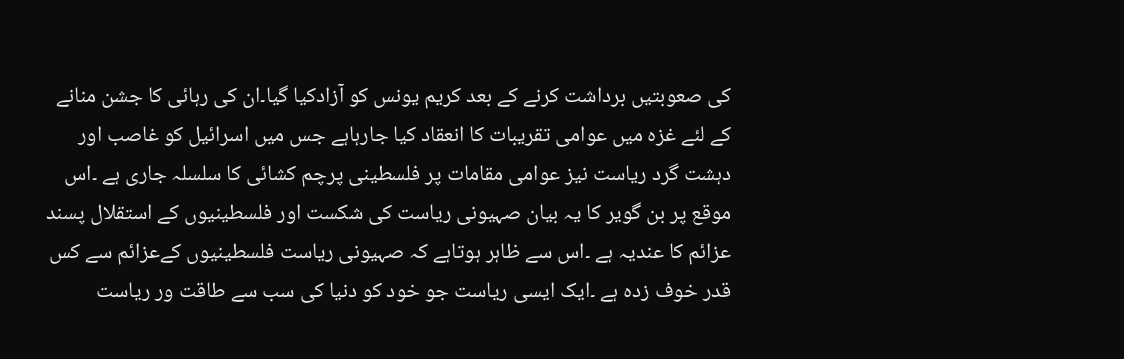کی صعوبتیں برداشت کرنے کے بعد کریم یونس کو آزادکیا گیا۔ان کی رہائی کا جشن منانے کے لئے غزہ میں عوامی تقریبات کا انعقاد کیا جارہاہے جس میں اسرائیل کو غاصب اور دہشت گرد ریاست نیز عوامی مقامات پر فلسطینی پرچم کشائی کا سلسلہ جاری ہے ۔اس موقع پر بن گویر کا یہ بیان صہیونی ریاست کی شکست اور فلسطینیوں کے استقلال پسند عزائم کا عندیہ ہے ۔اس سے ظاہر ہوتاہے کہ صہیونی ریاست فلسطینیوں کےعزائم سے کس قدر خوف زدہ ہے ۔ایک ایسی ریاست جو خود کو دنیا کی سب سے طاقت ور ریاست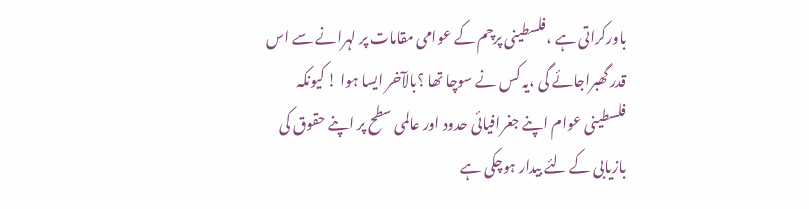باورکراتی ہے ،فلسطینی پرچم کے عوامی مقامات پر لہرانے سے اس قدر گھبراجائے گی ،یہ کس نے سوچا تھا ؟بالآخر ایسا ہوا ! کیونکہ فلسطینی عوام اپنے جغرافیائی حدود اور عالمی سطح پر اپنے حقوق کی بازیابی کے لئے بیدار ہوچکی ہے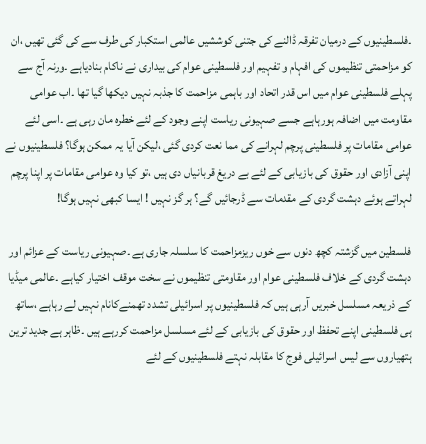۔فلسطینیوں کے درمیان تفرقہ ڈالنے کی جتنی کوششیں عالمی استکبار کی طرف سے کی گئی تھیں ،ان کو مزاحمتی تنظیموں کی افہام و تفہیم اور فلسطینی عوام کی بیداری نے ناکام بنادیاہے ۔ورنہ آج سے پہلے فلسطینی عوام میں اس قدر اتحاد اور باہمی مزاحمت کا جذبہ نہیں دیکھا گیا تھا ۔اب عوامی مقاومت میں اضافہ ہورہاہے جسے صہیونی ریاست اپنے وجود کے لئے خطرہ مان رہی ہے ۔اسی لئے عوامی مقامات پر فلسطینی پرچم لہرانے کی مما نعت کردی گئی ،لیکن آیا یہ ممکن ہوگا؟ فلسطینیوں نے اپنی آزادی اور حقوق کی بازیابی کے لئے بے دریغ قربانیاں دی ہیں ،تو کیا وہ عوامی مقامات پر اپنا پرچم لہراتے ہوئے دہشت گردی کے مقدمات سے ڈرجائیں گے؟ ہر گز نہیں ! ایسا کبھی نہیں ہوگا!

فلسطین میں گزشتہ کچھ دنوں سے خوں ریزمزاحمت کا سلسلہ جاری ہے ۔صہیونی ریاست کے عزائم اور دہشت گردی کے خلاف فلسطینی عوام اور مقاومتی تنظیموں نے سخت موقف اختیار کیاہے ۔عالمی میڈیا کے ذریعہ مسلسل خبریں آرہی ہیں کہ فلسطینیوں پر اسرائیلی تشدد تھمنےکانام نہیں لے رہاہے ،ساتھ ہی فلسطینی اپنے تحفظ اور حقوق کی بازیابی کے لئے مسلسل مزاحمت کررہے ہیں ۔ظاہر ہے جدید ترین ہتھیاروں سے لیس اسرائیلی فوج کا مقابلہ نہتے فلسطینیوں کے لئے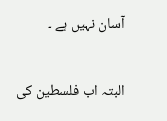آسان نہیں ہے ۔

البتہ اب فلسطین کی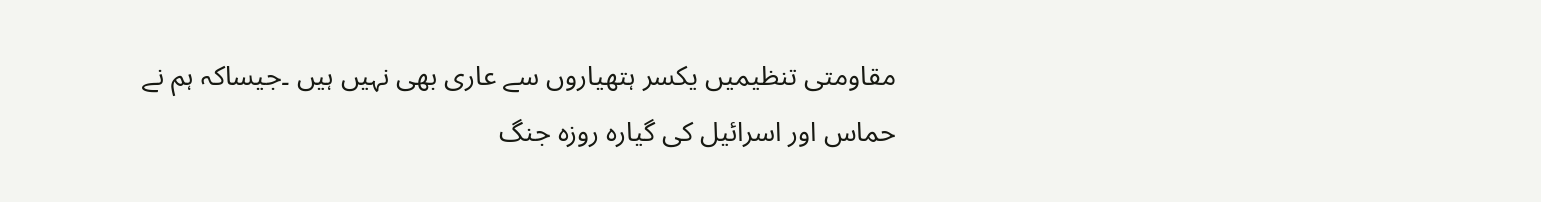مقاومتی تنظیمیں یکسر ہتھیاروں سے عاری بھی نہیں ہیں ۔جیساکہ ہم نے حماس اور اسرائیل کی گیارہ روزہ جنگ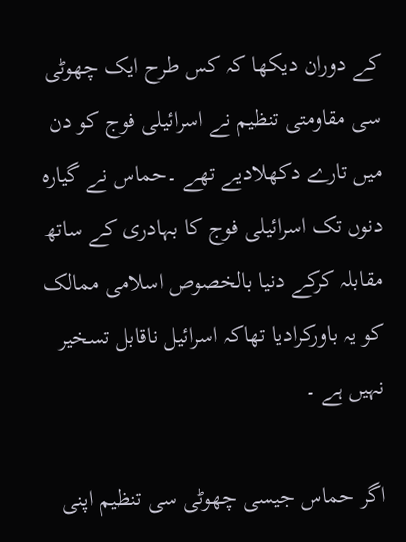کے دوران دیکھا کہ کس طرح ایک چھوٹی سی مقاومتی تنظیم نے اسرائیلی فوج کو دن میں تارے دکھلادیے تھے ۔حماس نے گیارہ دنوں تک اسرائیلی فوج کا بہادری کے ساتھ مقابلہ کرکے دنیا بالخصوص اسلامی ممالک کو یہ باورکرادیا تھاکہ اسرائیل ناقابل تسخیر نہیں ہے ۔

اگر حماس جیسی چھوٹی سی تنظیم اپنی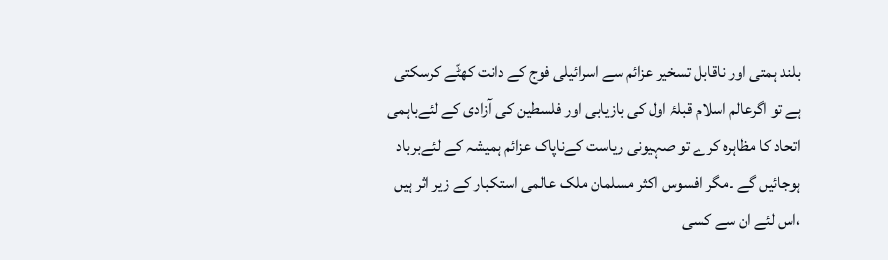بلند ہمتی اور ناقابل تسخیر عزائم سے اسرائیلی فوج کے دانت کھٹّے کرسکتی ہے تو اگرعالم اسلام قبلۂ اول کی بازیابی اور فلسطین کی آزادی کے لئےباہمی اتحاد کا مظاہرہ کرے تو صہیونی ریاست کےناپاک عزائم ہمیشہ کے لئےبرباد ہوجائیں گے ۔مگر افسوس اکثر مسلمان ملک عالمی استکبار کے زیر اثر ہیں ،اس لئے ان سے کسی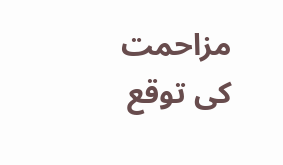مزاحمت کی توقع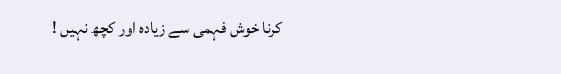کرنا خوش فہمی سے زیادہ اور کچھ نہیں !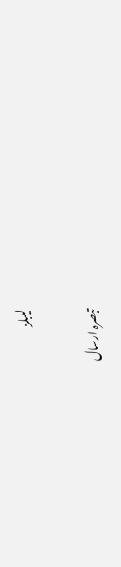لیبلز

تبصرہ ارسال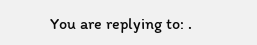You are replying to: .